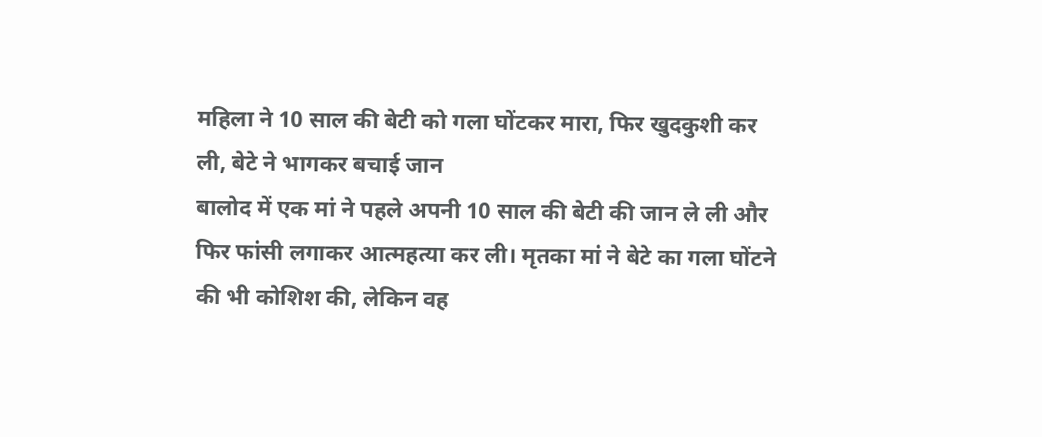महिला ने 10 साल की बेटी को गला घोंटकर मारा, फिर खुदकुशी कर ली, बेटे ने भागकर बचाई जान
बालोद में एक मां ने पहले अपनी 10 साल की बेटी की जान ले ली और फिर फांसी लगाकर आत्महत्या कर ली। मृतका मां ने बेटे का गला घोंटने की भी कोशिश की, लेकिन वह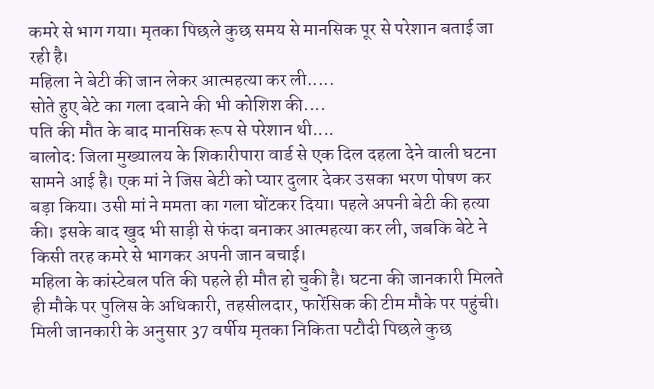कमरे से भाग गया। मृतका पिछले कुछ समय से मानसिक पूर से परेशान बताई जा रही है।
महिला ने बेटी की जान लेकर आत्महत्या कर ली.....
सोते हुए बेटे का गला दबाने की भी कोशिश की....
पति की मौत के बाद मानसिक रूप से परेशान थी....
बालोद: जिला मुख्यालय के शिकारीपारा वार्ड से एक दिल दहला देने वाली घटना सामने आई है। एक मां ने जिस बेटी को प्यार दुलार देकर उसका भरण पोषण कर बड़ा किया। उसी मां ने ममता का गला घोंटकर दिया। पहले अपनी बेटी की हत्या की। इसके बाद खुद भी साड़ी से फंदा बनाकर आत्महत्या कर ली, जबकि बेटे ने किसी तरह कमरे से भागकर अपनी जान बचाई।
महिला के कांस्टेबल पति की पहले ही मौत हो चुकी है। घटना की जानकारी मिलते ही मौके पर पुलिस के अधिकारी, तहसीलदार, फारेंसिक की टीम मौके पर पहुंची। मिली जानकारी के अनुसार 37 वर्षीय मृतका निकिता पटौदी पिछले कुछ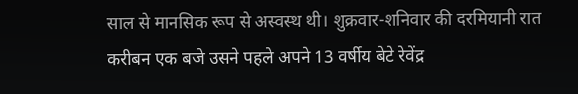साल से मानसिक रूप से अस्वस्थ थी। शुक्रवार-शनिवार की दरमियानी रात करीबन एक बजे उसने पहले अपने 13 वर्षीय बेटे रेवेंद्र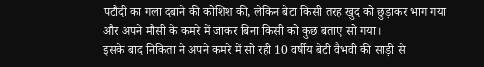पटौदी का गला दबाने की कोशिश की, लेकिन बेटा किसी तरह खुद को छुड़ाकर भाग गया और अपने मौसी के कमरे में जाकर बिना किसी को कुछ बताए सो गया।
इसके बाद निकिता ने अपने कमरे में सो रही 10 वर्षीय बेटी वैभवी की साड़ी से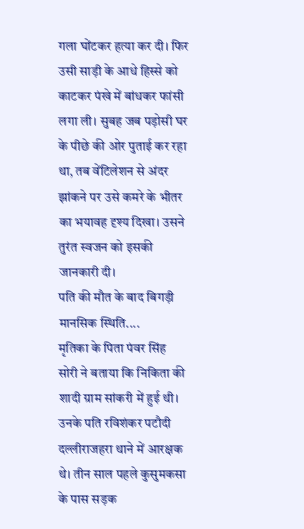गला घोंटकर हत्या कर दी। फिर उसी साड़ी के आधे हिस्से को काटकर पंखे में बांधकर फांसी लगा ली। सुबह जब पड़ोसी घर के पीछे की ओर पुताई कर रहा था, तब वेंटिलेशन से अंदर झांकने पर उसे कमरे के भीतर का भयावह दृश्य दिखा। उसने तुरंत स्वजन को इसकी जानकारी दी।
पति की मौत के बाद बिगड़ी मानसिक स्थिति....
मृतिका के पिता पंवर सिंह सोरी ने बताया कि निकिता की शादी ग्राम सांकरी में हुई थी। उनके पति रविशंकर पटौदी दल्लीराजहरा थाने में आरक्षक थे। तीन साल पहले कुसुमकसा के पास सड़क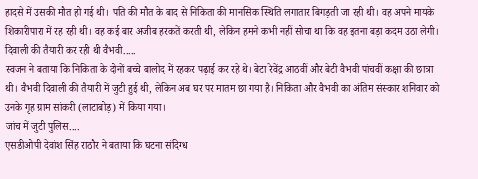हादसे में उसकी मौत हो गई थी। पति की मौत के बाद से निकिता की मानसिक स्थिति लगातार बिगड़ती जा रही थी। वह अपने मायके शिकारीपारा में रह रही थी। वह कई बार अजीब हरकतें करती थी, लेकिन हमने कभी नहीं सोचा था कि वह इतना बड़ा कदम उठा लेगी।
दिवाली की तैयारी कर रही थी वैभवी.....
स्वजन ने बताया कि निकिता के दोनों बच्चे बालोद में रहकर पढ़ाई कर रहे थे। बेटा रेवेंद्र आठवीं और बेटी वैभवी पांचवीं कक्षा की छात्रा थी। वैभवी दिवाली की तैयारी में जुटी हुई थी, लेकिन अब घर पर मातम छा गया है। निकिता और वैभवी का अंतिम संस्कार शनिवार को उनके गृह ग्राम सांकरी (लाटाबोड़) में किया गया।
जांच में जुटी पुलिस....
एसडीओपी देवांश सिंह राठौर ने बताया कि घटना संदिग्ध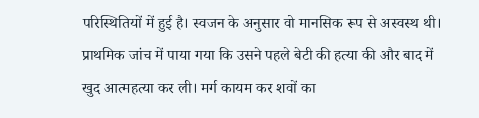परिस्थितियों में हुई है। स्वजन के अनुसार वो मानसिक रूप से अस्वस्थ थी। प्राथमिक जांच में पाया गया कि उसने पहले बेटी की हत्या की और बाद में खुद आत्महत्या कर ली। मर्ग कायम कर शवों का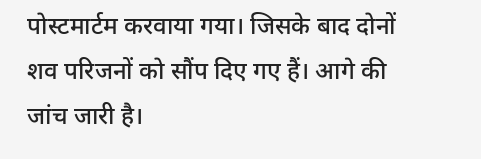पोस्टमार्टम करवाया गया। जिसके बाद दोनों शव परिजनों को सौंप दिए गए हैं। आगे की जांच जारी है।